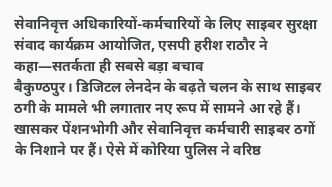सेवानिवृत्त अधिकारियों-कर्मचारियों के लिए साइबर सुरक्षा संवाद कार्यक्रम आयोजित, एसपी हरीश राठौर ने कहा—सतर्कता ही सबसे बड़ा बचाव
बैकुण्ठपुर। डिजिटल लेनदेन के बढ़ते चलन के साथ साइबर ठगी के मामले भी लगातार नए रूप में सामने आ रहे हैं। खासकर पेंशनभोगी और सेवानिवृत्त कर्मचारी साइबर ठगों के निशाने पर हैं। ऐसे में कोरिया पुलिस ने वरिष्ठ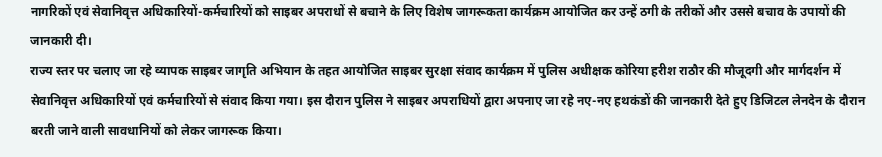नागरिकों एवं सेवानिवृत्त अधिकारियों-कर्मचारियों को साइबर अपराधों से बचाने के लिए विशेष जागरूकता कार्यक्रम आयोजित कर उन्हें ठगी के तरीकों और उससे बचाव के उपायों की जानकारी दी।
राज्य स्तर पर चलाए जा रहे व्यापक साइबर जागृति अभियान के तहत आयोजित साइबर सुरक्षा संवाद कार्यक्रम में पुलिस अधीक्षक कोरिया हरीश राठौर की मौजूदगी और मार्गदर्शन में सेवानिवृत्त अधिकारियों एवं कर्मचारियों से संवाद किया गया। इस दौरान पुलिस ने साइबर अपराधियों द्वारा अपनाए जा रहे नए-नए हथकंडों की जानकारी देते हुए डिजिटल लेनदेन के दौरान बरती जाने वाली सावधानियों को लेकर जागरूक किया।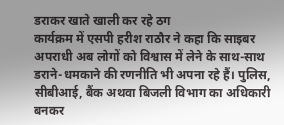डराकर खाते खाली कर रहे ठग
कार्यक्रम में एसपी हरीश राठौर ने कहा कि साइबर अपराधी अब लोगों को विश्वास में लेने के साथ-साथ डराने-धमकाने की रणनीति भी अपना रहे हैं। पुलिस, सीबीआई, बैंक अथवा बिजली विभाग का अधिकारी बनकर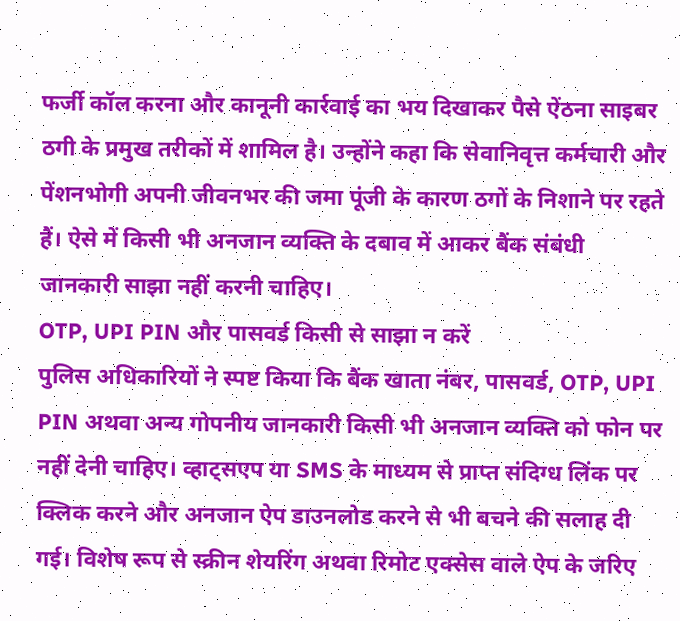फर्जी कॉल करना और कानूनी कार्रवाई का भय दिखाकर पैसे ऐंठना साइबर ठगी के प्रमुख तरीकों में शामिल है। उन्होंने कहा कि सेवानिवृत्त कर्मचारी और पेंशनभोगी अपनी जीवनभर की जमा पूंजी के कारण ठगों के निशाने पर रहते हैं। ऐसे में किसी भी अनजान व्यक्ति के दबाव में आकर बैंक संबंधी जानकारी साझा नहीं करनी चाहिए।
OTP, UPI PIN और पासवर्ड किसी से साझा न करें
पुलिस अधिकारियों ने स्पष्ट किया कि बैंक खाता नंबर, पासवर्ड, OTP, UPI PIN अथवा अन्य गोपनीय जानकारी किसी भी अनजान व्यक्ति को फोन पर नहीं देनी चाहिए। व्हाट्सएप या SMS के माध्यम से प्राप्त संदिग्ध लिंक पर क्लिक करने और अनजान ऐप डाउनलोड करने से भी बचने की सलाह दी गई। विशेष रूप से स्क्रीन शेयरिंग अथवा रिमोट एक्सेस वाले ऐप के जरिए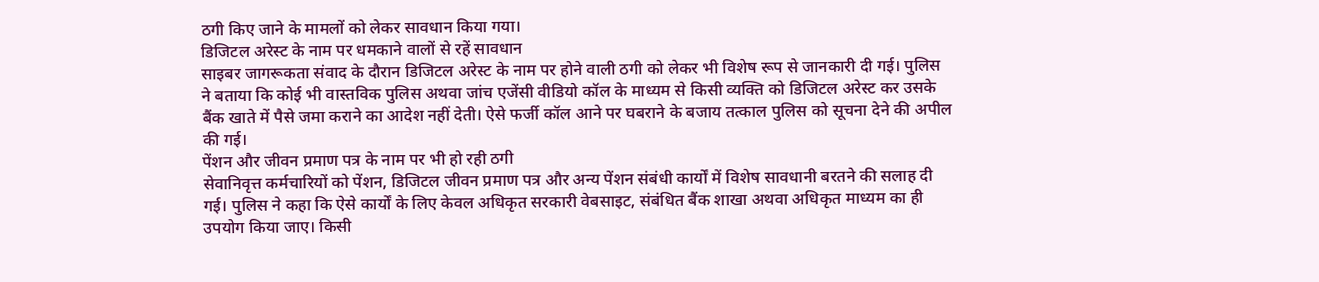ठगी किए जाने के मामलों को लेकर सावधान किया गया।
डिजिटल अरेस्ट के नाम पर धमकाने वालों से रहें सावधान
साइबर जागरूकता संवाद के दौरान डिजिटल अरेस्ट के नाम पर होने वाली ठगी को लेकर भी विशेष रूप से जानकारी दी गई। पुलिस ने बताया कि कोई भी वास्तविक पुलिस अथवा जांच एजेंसी वीडियो कॉल के माध्यम से किसी व्यक्ति को डिजिटल अरेस्ट कर उसके बैंक खाते में पैसे जमा कराने का आदेश नहीं देती। ऐसे फर्जी कॉल आने पर घबराने के बजाय तत्काल पुलिस को सूचना देने की अपील की गई।
पेंशन और जीवन प्रमाण पत्र के नाम पर भी हो रही ठगी
सेवानिवृत्त कर्मचारियों को पेंशन, डिजिटल जीवन प्रमाण पत्र और अन्य पेंशन संबंधी कार्यों में विशेष सावधानी बरतने की सलाह दी गई। पुलिस ने कहा कि ऐसे कार्यों के लिए केवल अधिकृत सरकारी वेबसाइट, संबंधित बैंक शाखा अथवा अधिकृत माध्यम का ही उपयोग किया जाए। किसी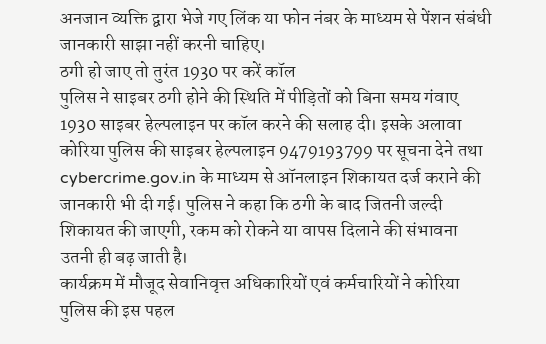अनजान व्यक्ति द्वारा भेजे गए लिंक या फोन नंबर के माध्यम से पेंशन संबंधी जानकारी साझा नहीं करनी चाहिए।
ठगी हो जाए तो तुरंत 1930 पर करें कॉल
पुलिस ने साइबर ठगी होने की स्थिति में पीड़ितों को बिना समय गंवाए 1930 साइबर हेल्पलाइन पर कॉल करने की सलाह दी। इसके अलावा कोरिया पुलिस की साइबर हेल्पलाइन 9479193799 पर सूचना देने तथा cybercrime.gov.in के माध्यम से ऑनलाइन शिकायत दर्ज कराने की जानकारी भी दी गई। पुलिस ने कहा कि ठगी के बाद जितनी जल्दी शिकायत की जाएगी, रकम को रोकने या वापस दिलाने की संभावना उतनी ही बढ़ जाती है।
कार्यक्रम में मौजूद सेवानिवृत्त अधिकारियों एवं कर्मचारियों ने कोरिया पुलिस की इस पहल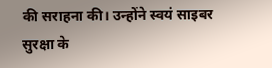की सराहना की। उन्होंने स्वयं साइबर सुरक्षा के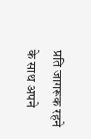प्रति जागरूक रहने के साथ अपने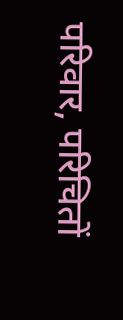परिवार, परिचितों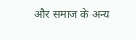और समाज के अन्य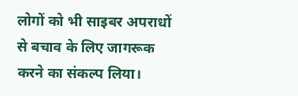लोगों को भी साइबर अपराधों से बचाव के लिए जागरूक करने का संकल्प लिया।